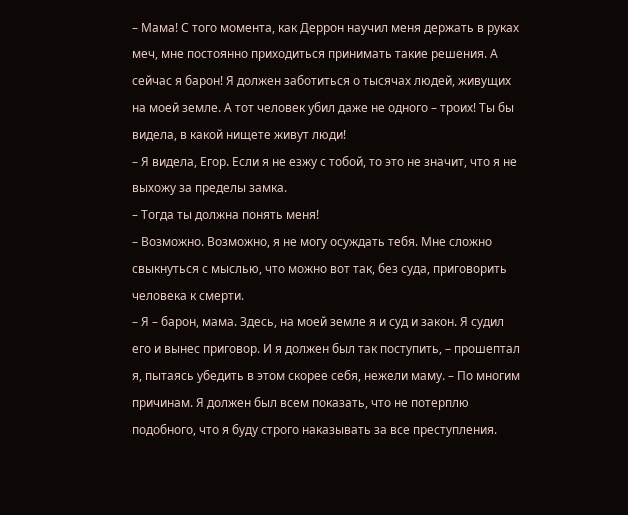– Мама! С того момента, как Деррон научил меня держать в руках меч, мне постоянно приходиться принимать такие решения. А сейчас я барон! Я должен заботиться о тысячах людей, живущих на моей земле. А тот человек убил даже не одного – троих! Ты бы видела, в какой нищете живут люди!
– Я видела, Егор. Если я не езжу с тобой, то это не значит, что я не выхожу за пределы замка.
– Тогда ты должна понять меня!
– Возможно. Возможно, я не могу осуждать тебя. Мне сложно свыкнуться с мыслью, что можно вот так, без суда, приговорить человека к смерти.
– Я – барон, мама. Здесь, на моей земле я и суд и закон. Я судил его и вынес приговор. И я должен был так поступить, – прошептал я, пытаясь убедить в этом скорее себя, нежели маму. – По многим причинам. Я должен был всем показать, что не потерплю подобного, что я буду строго наказывать за все преступления.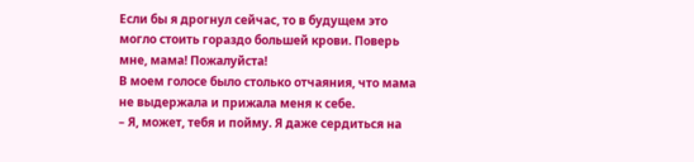Если бы я дрогнул сейчас, то в будущем это могло стоить гораздо большей крови. Поверь мне, мама! Пожалуйста!
В моем голосе было столько отчаяния, что мама не выдержала и прижала меня к себе.
– Я, может, тебя и пойму. Я даже сердиться на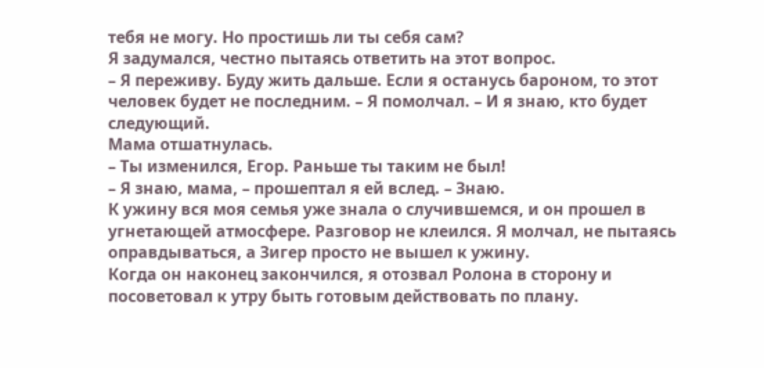тебя не могу. Но простишь ли ты себя сам?
Я задумался, честно пытаясь ответить на этот вопрос.
– Я переживу. Буду жить дальше. Если я останусь бароном, то этот человек будет не последним. – Я помолчал. – И я знаю, кто будет следующий.
Мама отшатнулась.
– Ты изменился, Егор. Раньше ты таким не был!
– Я знаю, мама, – прошептал я ей вслед. – Знаю.
К ужину вся моя семья уже знала о случившемся, и он прошел в угнетающей атмосфере. Разговор не клеился. Я молчал, не пытаясь оправдываться, а Зигер просто не вышел к ужину.
Когда он наконец закончился, я отозвал Ролона в сторону и посоветовал к утру быть готовым действовать по плану.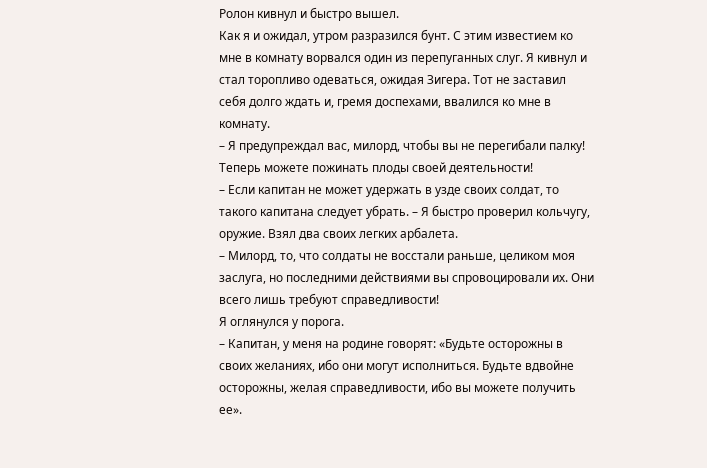Ролон кивнул и быстро вышел.
Как я и ожидал, утром разразился бунт. С этим известием ко мне в комнату ворвался один из перепуганных слуг. Я кивнул и стал торопливо одеваться, ожидая Зигера. Тот не заставил себя долго ждать и, гремя доспехами, ввалился ко мне в комнату.
– Я предупреждал вас, милорд, чтобы вы не перегибали палку! Теперь можете пожинать плоды своей деятельности!
– Если капитан не может удержать в узде своих солдат, то такого капитана следует убрать. – Я быстро проверил кольчугу, оружие. Взял два своих легких арбалета.
– Милорд, то, что солдаты не восстали раньше, целиком моя заслуга, но последними действиями вы спровоцировали их. Они всего лишь требуют справедливости!
Я оглянулся у порога.
– Капитан, у меня на родине говорят: «Будьте осторожны в своих желаниях, ибо они могут исполниться. Будьте вдвойне осторожны, желая справедливости, ибо вы можете получить ее».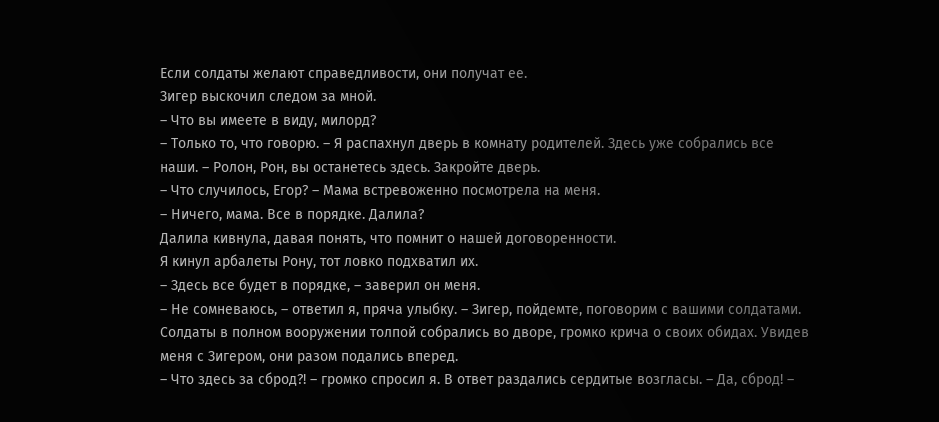Если солдаты желают справедливости, они получат ее.
Зигер выскочил следом за мной.
– Что вы имеете в виду, милорд?
– Только то, что говорю. – Я распахнул дверь в комнату родителей. Здесь уже собрались все наши. – Ролон, Рон, вы останетесь здесь. Закройте дверь.
– Что случилось, Егор? – Мама встревоженно посмотрела на меня.
– Ничего, мама. Все в порядке. Далила?
Далила кивнула, давая понять, что помнит о нашей договоренности.
Я кинул арбалеты Рону, тот ловко подхватил их.
– Здесь все будет в порядке, – заверил он меня.
– Не сомневаюсь, – ответил я, пряча улыбку. – Зигер, пойдемте, поговорим с вашими солдатами.
Солдаты в полном вооружении толпой собрались во дворе, громко крича о своих обидах. Увидев меня с Зигером, они разом подались вперед.
– Что здесь за сброд?! – громко спросил я. В ответ раздались сердитые возгласы. – Да, сброд! –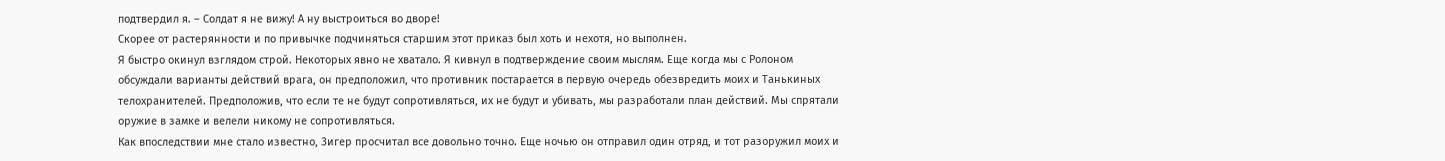подтвердил я. – Солдат я не вижу! А ну выстроиться во дворе!
Скорее от растерянности и по привычке подчиняться старшим этот приказ был хоть и нехотя, но выполнен.
Я быстро окинул взглядом строй. Некоторых явно не хватало. Я кивнул в подтверждение своим мыслям. Еще когда мы с Ролоном обсуждали варианты действий врага, он предположил, что противник постарается в первую очередь обезвредить моих и Танькиных телохранителей. Предположив, что если те не будут сопротивляться, их не будут и убивать, мы разработали план действий. Мы спрятали оружие в замке и велели никому не сопротивляться.
Как впоследствии мне стало известно, Зигер просчитал все довольно точно. Еще ночью он отправил один отряд, и тот разоружил моих и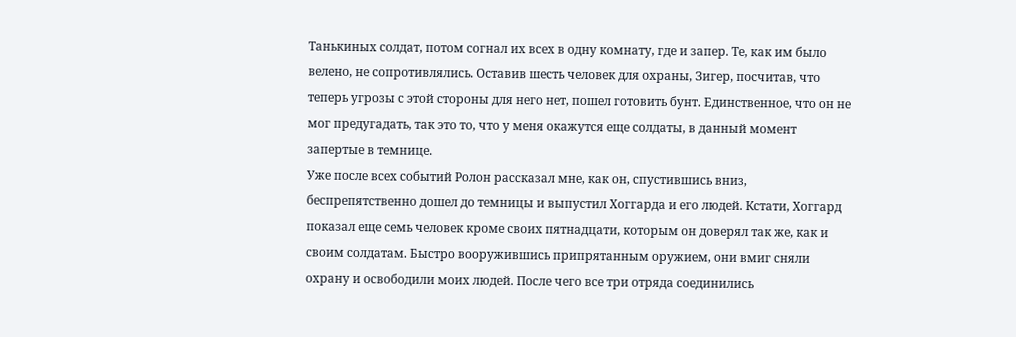Танькиных солдат, потом согнал их всех в одну комнату, где и запер. Те, как им было велено, не сопротивлялись. Оставив шесть человек для охраны, Зигер, посчитав, что теперь угрозы с этой стороны для него нет, пошел готовить бунт. Единственное, что он не мог предугадать, так это то, что у меня окажутся еще солдаты, в данный момент запертые в темнице.
Уже после всех событий Ролон рассказал мне, как он, спустившись вниз, беспрепятственно дошел до темницы и выпустил Хоггарда и его людей. Кстати, Хоггард показал еще семь человек кроме своих пятнадцати, которым он доверял так же, как и своим солдатам. Быстро вооружившись припрятанным оружием, они вмиг сняли охрану и освободили моих людей. После чего все три отряда соединились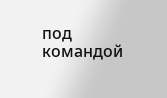под командой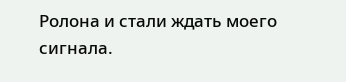Ролона и стали ждать моего сигнала.